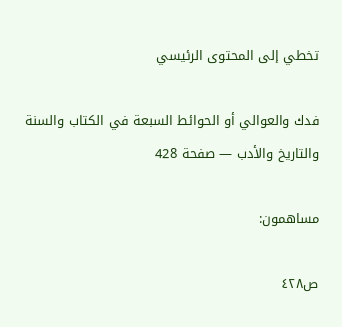تخطي إلى المحتوى الرئيسي

فدك والعوالي أو الحوائط السبعة في الكتاب والسنة والتاريخ والأدب — صفحة 428

مساهمون:

ص٤٢٨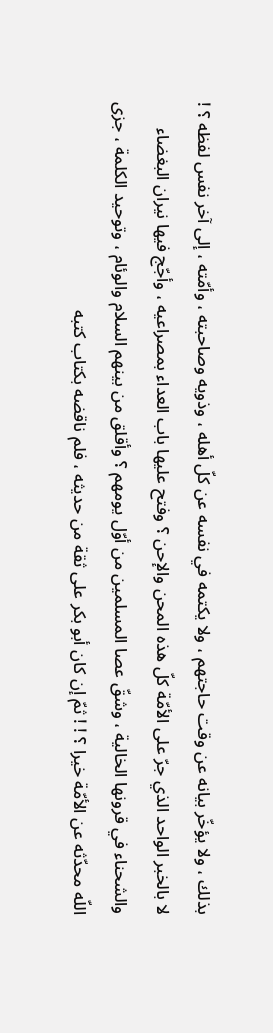بذلك ، ولا يؤخّر بيانه عن وقت حاجتهم ، ولا يكتمه في نفسه عن كلّ أهله ، وذويه وصاحبته ، وأمّته ، إلى آخر نفس لفظه ؟ ! لا بالخبر الواحد الذي جرّ على الأمّة كلّ هذه المحن والإحن ؟ وفتح عليها باب العداء بمصراعيه ، وأجّج فيها نيران البغضاء والشحناء في قرونها الخالية ، وشقّ عصا المسلمين من أوّل يومهم ؟ وأقلق من بينهم السلام والوئام ، وتوحيد الكلمة ، جزى اللّه محدّثه عن الأمّة خيرا ؟ ! ! ثمّ إن كان أبو بكر على ثقة من حديثه ، فلم ناقضه بكتاب كتبه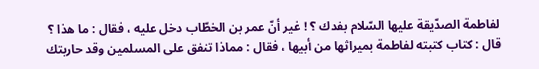لفاطمة الصدّيقة عليها السّلام بفدك ؟ ! غير أنّ عمر بن الخطّاب دخل عليه ، فقال : ما هذا ؟ قال : كتاب كتبته لفاطمة بميراثها من أبيها ، فقال : مماذا تنفق على المسلمين وقد حاربتك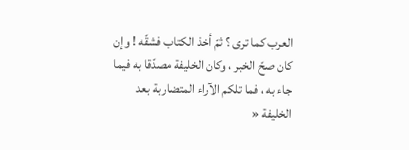العرب كما ترى ؟ ثمّ أخذ الكتاب فشقّه ! وإن كان صحّ الخبر ، وكان الخليفة مصدّقا به فيما جاء به ، فما تلكم الآراء المتضاربة بعد الخليفة «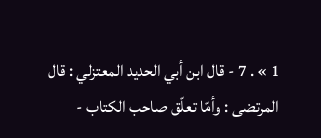1 » . 7 - قال ابن أبي الحديد المعتزلي : قال المرتضى : وأمّا تعلّق صاحب الكتاب -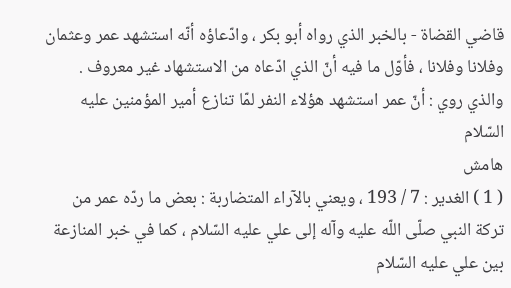قاضي القضاة - بالخبر الذي رواه أبو بكر ، وادّعاؤه أنّه استشهد عمر وعثمان وفلانا وفلانا ، فأوّل ما فيه أنّ الذي ادّعاه من الاستشهاد غير معروف . والذي روي : أنّ عمر استشهد هؤلاء النفر لمّا تنازع أمير المؤمنين عليه السّلام
هامش
( 1 ) الغدير : 7 / 193 ، ويعني بالآراء المتضاربة : بعض ما ردّه عمر من تركة النبي صلّى اللّه عليه وآله إلى علي عليه السّلام ، كما في خبر المنازعة بين علي عليه السّلام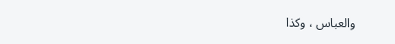والعباس ، وكذا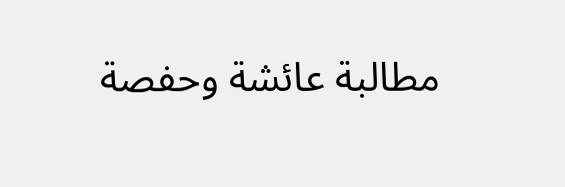مطالبة عائشة وحفصة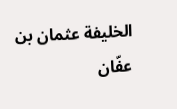الخليفة عثمان بن عفّان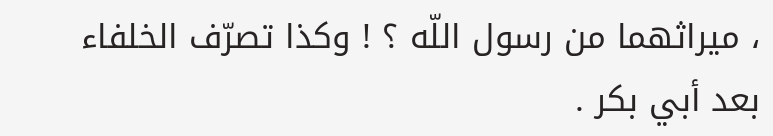، ميراثهما من رسول اللّه ؟ ! وكذا تصرّف الخلفاء بعد أبي بكر .